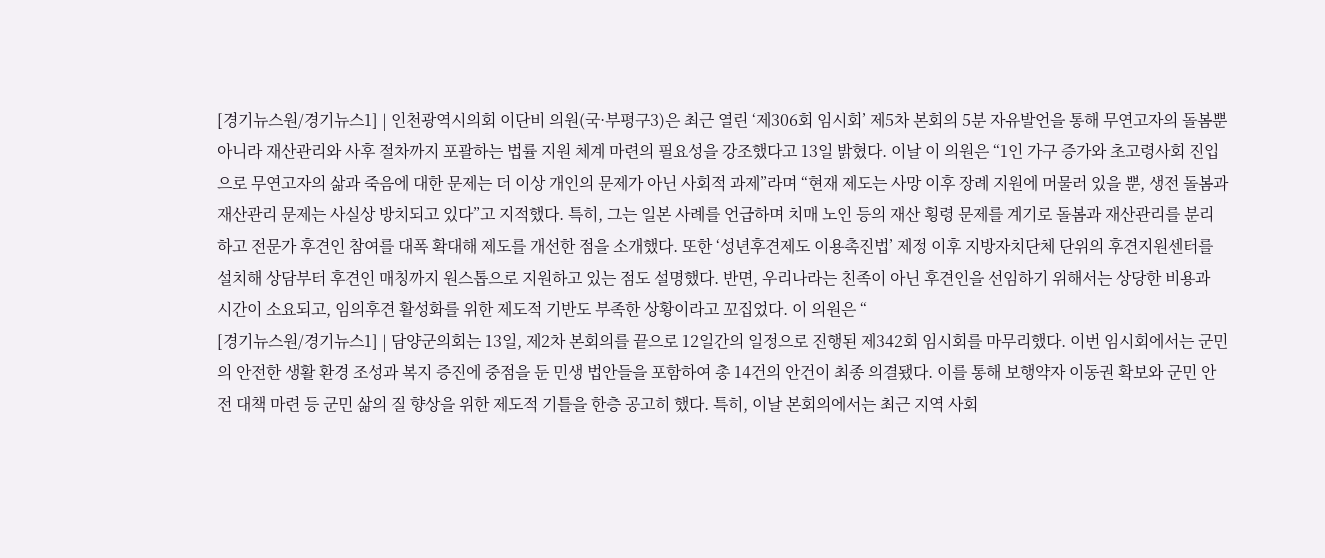[경기뉴스원/경기뉴스1] | 인천광역시의회 이단비 의원(국·부평구3)은 최근 열린 ‘제306회 임시회’ 제5차 본회의 5분 자유발언을 통해 무연고자의 돌봄뿐 아니라 재산관리와 사후 절차까지 포괄하는 법률 지원 체계 마련의 필요성을 강조했다고 13일 밝혔다. 이날 이 의원은 “1인 가구 증가와 초고령사회 진입으로 무연고자의 삶과 죽음에 대한 문제는 더 이상 개인의 문제가 아닌 사회적 과제”라며 “현재 제도는 사망 이후 장례 지원에 머물러 있을 뿐, 생전 돌봄과 재산관리 문제는 사실상 방치되고 있다”고 지적했다. 특히, 그는 일본 사례를 언급하며 치매 노인 등의 재산 횡령 문제를 계기로 돌봄과 재산관리를 분리하고 전문가 후견인 참여를 대폭 확대해 제도를 개선한 점을 소개했다. 또한 ‘성년후견제도 이용촉진법’ 제정 이후 지방자치단체 단위의 후견지원센터를 설치해 상담부터 후견인 매칭까지 원스톱으로 지원하고 있는 점도 설명했다. 반면, 우리나라는 친족이 아닌 후견인을 선임하기 위해서는 상당한 비용과 시간이 소요되고, 임의후견 활성화를 위한 제도적 기반도 부족한 상황이라고 꼬집었다. 이 의원은 “
[경기뉴스원/경기뉴스1] | 담양군의회는 13일, 제2차 본회의를 끝으로 12일간의 일정으로 진행된 제342회 임시회를 마무리했다. 이번 임시회에서는 군민의 안전한 생활 환경 조성과 복지 증진에 중점을 둔 민생 법안들을 포함하여 총 14건의 안건이 최종 의결됐다. 이를 통해 보행약자 이동권 확보와 군민 안전 대책 마련 등 군민 삶의 질 향상을 위한 제도적 기틀을 한층 공고히 했다. 특히, 이날 본회의에서는 최근 지역 사회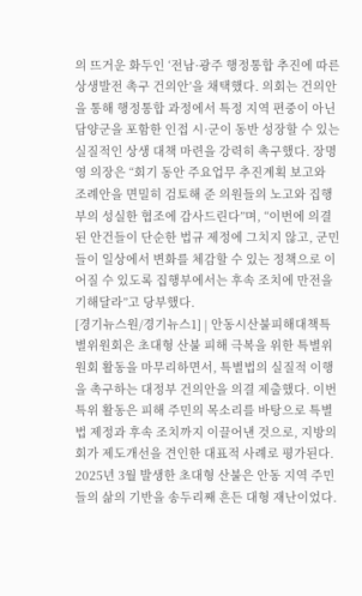의 뜨거운 화두인 ‘전남·광주 행정통합 추진에 따른 상생발전 촉구 건의안’을 채택했다. 의회는 건의안을 통해 행정통합 과정에서 특정 지역 편중이 아닌 담양군을 포함한 인접 시·군이 동반 성장할 수 있는 실질적인 상생 대책 마련을 강력히 촉구했다. 장명영 의장은 “회기 동안 주요업무 추진계획 보고와 조례안을 면밀히 검토해 준 의원들의 노고와 집행부의 성실한 협조에 감사드린다”며, “이번에 의결된 안건들이 단순한 법규 제정에 그치지 않고, 군민들이 일상에서 변화를 체감할 수 있는 정책으로 이어질 수 있도록 집행부에서는 후속 조치에 만전을 기해달라”고 당부했다.
[경기뉴스원/경기뉴스1] | 안동시산불피해대책특별위원회은 초대형 산불 피해 극복을 위한 특별위원회 활동을 마무리하면서, 특별법의 실질적 이행을 촉구하는 대정부 건의안을 의결 제출했다. 이번 특위 활동은 피해 주민의 목소리를 바탕으로 특별법 제정과 후속 조치까지 이끌어낸 것으로, 지방의회가 제도개선을 견인한 대표적 사례로 평가된다. 2025년 3월 발생한 초대형 산불은 안동 지역 주민들의 삶의 기반을 송두리째 흔든 대형 재난이었다.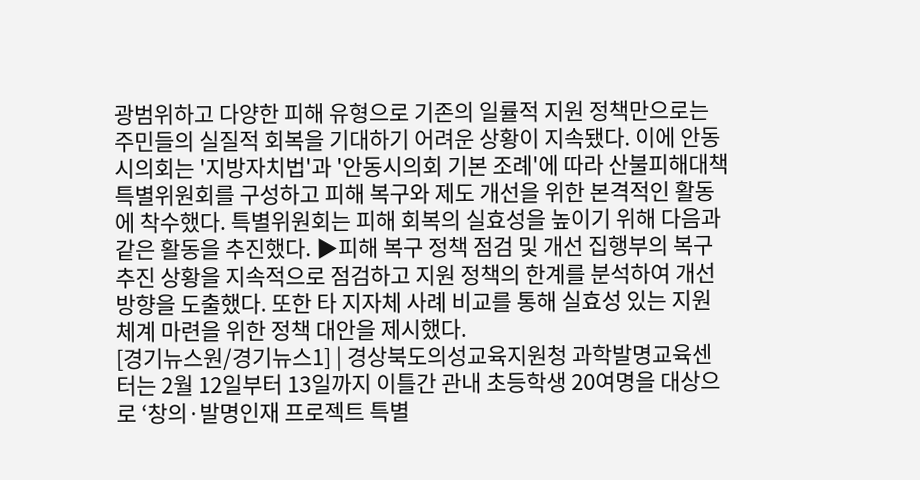광범위하고 다양한 피해 유형으로 기존의 일률적 지원 정책만으로는 주민들의 실질적 회복을 기대하기 어려운 상황이 지속됐다. 이에 안동시의회는 '지방자치법'과 '안동시의회 기본 조례'에 따라 산불피해대책특별위원회를 구성하고 피해 복구와 제도 개선을 위한 본격적인 활동에 착수했다. 특별위원회는 피해 회복의 실효성을 높이기 위해 다음과 같은 활동을 추진했다. ▶피해 복구 정책 점검 및 개선 집행부의 복구 추진 상황을 지속적으로 점검하고 지원 정책의 한계를 분석하여 개선 방향을 도출했다. 또한 타 지자체 사례 비교를 통해 실효성 있는 지원 체계 마련을 위한 정책 대안을 제시했다.
[경기뉴스원/경기뉴스1] | 경상북도의성교육지원청 과학발명교육센터는 2월 12일부터 13일까지 이틀간 관내 초등학생 20여명을 대상으로 ‘창의·발명인재 프로젝트 특별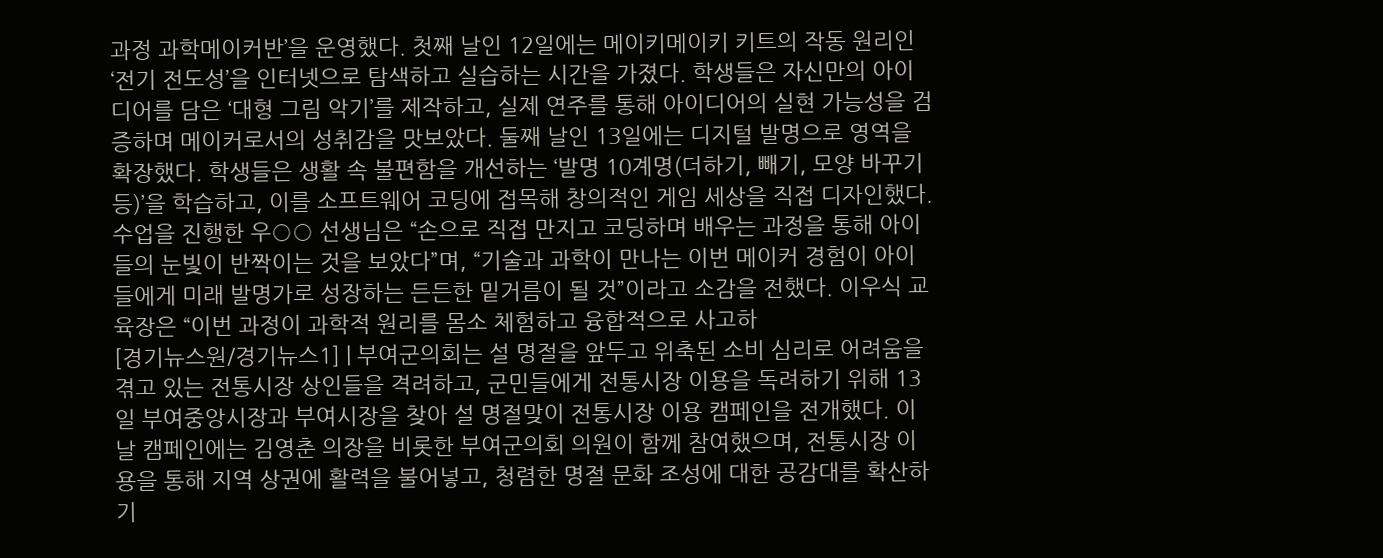과정 과학메이커반’을 운영했다. 첫째 날인 12일에는 메이키메이키 키트의 작동 원리인 ‘전기 전도성’을 인터넷으로 탐색하고 실습하는 시간을 가졌다. 학생들은 자신만의 아이디어를 담은 ‘대형 그림 악기’를 제작하고, 실제 연주를 통해 아이디어의 실현 가능성을 검증하며 메이커로서의 성취감을 맛보았다. 둘째 날인 13일에는 디지털 발명으로 영역을 확장했다. 학생들은 생활 속 불편함을 개선하는 ‘발명 10계명(더하기, 빼기, 모양 바꾸기 등)’을 학습하고, 이를 소프트웨어 코딩에 접목해 창의적인 게임 세상을 직접 디자인했다. 수업을 진행한 우○○ 선생님은 “손으로 직접 만지고 코딩하며 배우는 과정을 통해 아이들의 눈빛이 반짝이는 것을 보았다”며, “기술과 과학이 만나는 이번 메이커 경험이 아이들에게 미래 발명가로 성장하는 든든한 밑거름이 될 것”이라고 소감을 전했다. 이우식 교육장은 “이번 과정이 과학적 원리를 몸소 체험하고 융합적으로 사고하
[경기뉴스원/경기뉴스1] | 부여군의회는 설 명절을 앞두고 위축된 소비 심리로 어려움을 겪고 있는 전통시장 상인들을 격려하고, 군민들에게 전통시장 이용을 독려하기 위해 13일 부여중앙시장과 부여시장을 찾아 설 명절맞이 전통시장 이용 캠페인을 전개했다. 이날 캠페인에는 김영춘 의장을 비롯한 부여군의회 의원이 함께 참여했으며, 전통시장 이용을 통해 지역 상권에 활력을 불어넣고, 청렴한 명절 문화 조성에 대한 공감대를 확산하기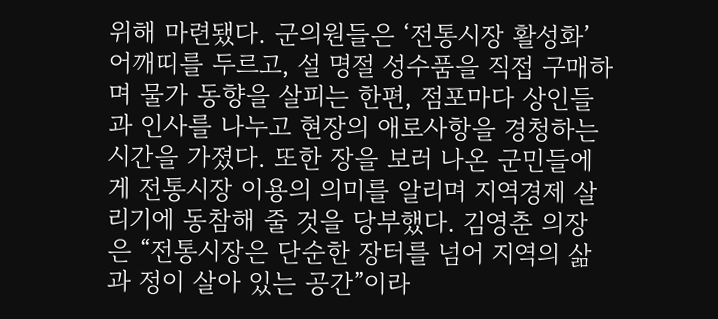위해 마련됐다. 군의원들은 ‘전통시장 활성화’ 어깨띠를 두르고, 설 명절 성수품을 직접 구매하며 물가 동향을 살피는 한편, 점포마다 상인들과 인사를 나누고 현장의 애로사항을 경청하는 시간을 가졌다. 또한 장을 보러 나온 군민들에게 전통시장 이용의 의미를 알리며 지역경제 살리기에 동참해 줄 것을 당부했다. 김영춘 의장은 “전통시장은 단순한 장터를 넘어 지역의 삶과 정이 살아 있는 공간”이라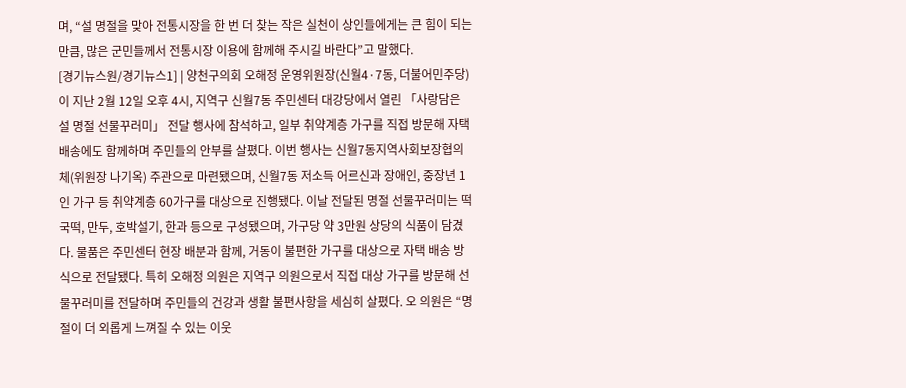며, “설 명절을 맞아 전통시장을 한 번 더 찾는 작은 실천이 상인들에게는 큰 힘이 되는 만큼, 많은 군민들께서 전통시장 이용에 함께해 주시길 바란다”고 말했다.
[경기뉴스원/경기뉴스1] | 양천구의회 오해정 운영위원장(신월4·7동, 더불어민주당)이 지난 2월 12일 오후 4시, 지역구 신월7동 주민센터 대강당에서 열린 「사랑담은 설 명절 선물꾸러미」 전달 행사에 참석하고, 일부 취약계층 가구를 직접 방문해 자택 배송에도 함께하며 주민들의 안부를 살폈다. 이번 행사는 신월7동지역사회보장협의체(위원장 나기옥) 주관으로 마련됐으며, 신월7동 저소득 어르신과 장애인, 중장년 1인 가구 등 취약계층 60가구를 대상으로 진행됐다. 이날 전달된 명절 선물꾸러미는 떡국떡, 만두, 호박설기, 한과 등으로 구성됐으며, 가구당 약 3만원 상당의 식품이 담겼다. 물품은 주민센터 현장 배분과 함께, 거동이 불편한 가구를 대상으로 자택 배송 방식으로 전달됐다. 특히 오해정 의원은 지역구 의원으로서 직접 대상 가구를 방문해 선물꾸러미를 전달하며 주민들의 건강과 생활 불편사항을 세심히 살폈다. 오 의원은 “명절이 더 외롭게 느껴질 수 있는 이웃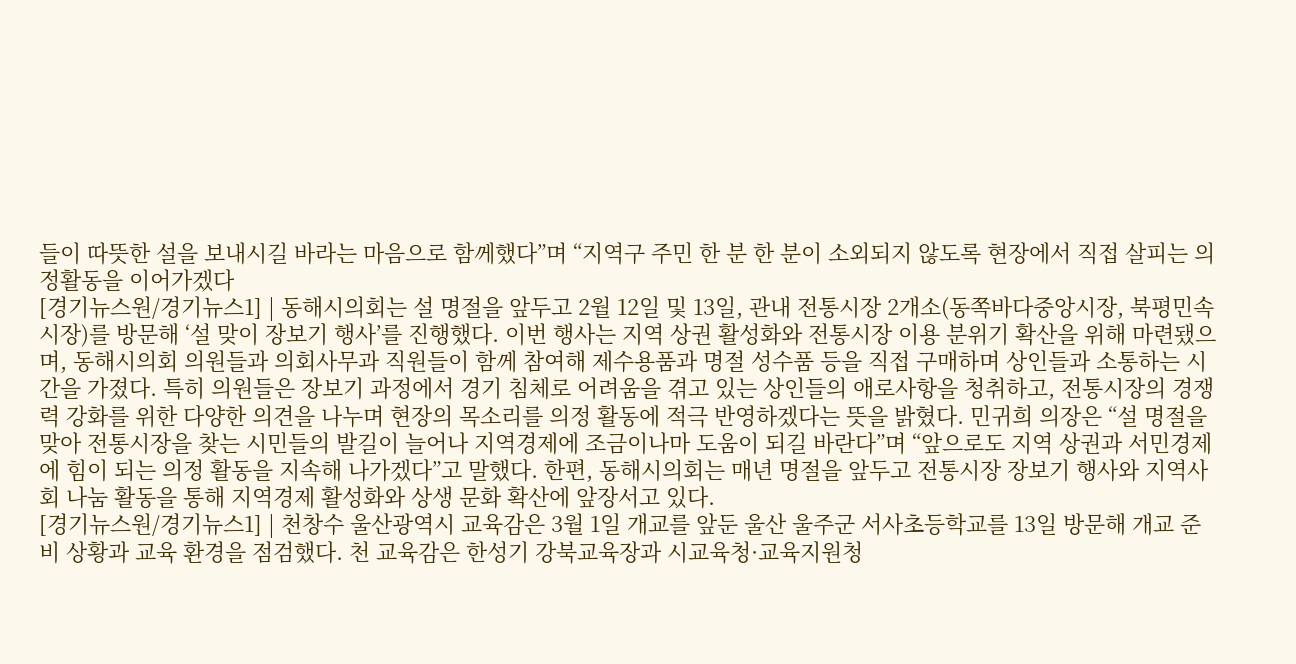들이 따뜻한 설을 보내시길 바라는 마음으로 함께했다”며 “지역구 주민 한 분 한 분이 소외되지 않도록 현장에서 직접 살피는 의정활동을 이어가겠다
[경기뉴스원/경기뉴스1] | 동해시의회는 설 명절을 앞두고 2월 12일 및 13일, 관내 전통시장 2개소(동쪽바다중앙시장, 북평민속시장)를 방문해 ‘설 맞이 장보기 행사’를 진행했다. 이번 행사는 지역 상권 활성화와 전통시장 이용 분위기 확산을 위해 마련됐으며, 동해시의회 의원들과 의회사무과 직원들이 함께 참여해 제수용품과 명절 성수품 등을 직접 구매하며 상인들과 소통하는 시간을 가졌다. 특히 의원들은 장보기 과정에서 경기 침체로 어려움을 겪고 있는 상인들의 애로사항을 청취하고, 전통시장의 경쟁력 강화를 위한 다양한 의견을 나누며 현장의 목소리를 의정 활동에 적극 반영하겠다는 뜻을 밝혔다. 민귀희 의장은 “설 명절을 맞아 전통시장을 찾는 시민들의 발길이 늘어나 지역경제에 조금이나마 도움이 되길 바란다”며 “앞으로도 지역 상권과 서민경제에 힘이 되는 의정 활동을 지속해 나가겠다”고 말했다. 한편, 동해시의회는 매년 명절을 앞두고 전통시장 장보기 행사와 지역사회 나눔 활동을 통해 지역경제 활성화와 상생 문화 확산에 앞장서고 있다.
[경기뉴스원/경기뉴스1] | 천창수 울산광역시 교육감은 3월 1일 개교를 앞둔 울산 울주군 서사초등학교를 13일 방문해 개교 준비 상황과 교육 환경을 점검했다. 천 교육감은 한성기 강북교육장과 시교육청·교육지원청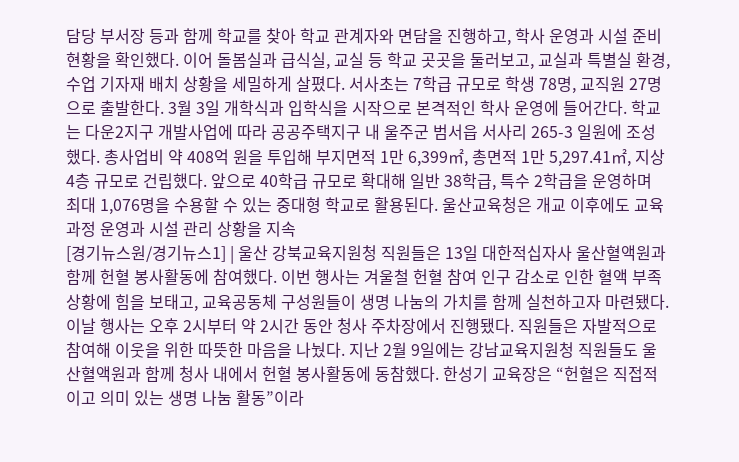담당 부서장 등과 함께 학교를 찾아 학교 관계자와 면담을 진행하고, 학사 운영과 시설 준비 현황을 확인했다. 이어 돌봄실과 급식실, 교실 등 학교 곳곳을 둘러보고, 교실과 특별실 환경, 수업 기자재 배치 상황을 세밀하게 살폈다. 서사초는 7학급 규모로 학생 78명, 교직원 27명으로 출발한다. 3월 3일 개학식과 입학식을 시작으로 본격적인 학사 운영에 들어간다. 학교는 다운2지구 개발사업에 따라 공공주택지구 내 울주군 범서읍 서사리 265-3 일원에 조성했다. 총사업비 약 408억 원을 투입해 부지면적 1만 6,399㎡, 총면적 1만 5,297.41㎡, 지상 4층 규모로 건립했다. 앞으로 40학급 규모로 확대해 일반 38학급, 특수 2학급을 운영하며 최대 1,076명을 수용할 수 있는 중대형 학교로 활용된다. 울산교육청은 개교 이후에도 교육과정 운영과 시설 관리 상황을 지속
[경기뉴스원/경기뉴스1] | 울산 강북교육지원청 직원들은 13일 대한적십자사 울산혈액원과 함께 헌혈 봉사활동에 참여했다. 이번 행사는 겨울철 헌혈 참여 인구 감소로 인한 혈액 부족 상황에 힘을 보태고, 교육공동체 구성원들이 생명 나눔의 가치를 함께 실천하고자 마련됐다. 이날 행사는 오후 2시부터 약 2시간 동안 청사 주차장에서 진행됐다. 직원들은 자발적으로 참여해 이웃을 위한 따뜻한 마음을 나눴다. 지난 2월 9일에는 강남교육지원청 직원들도 울산혈액원과 함께 청사 내에서 헌혈 봉사활동에 동참했다. 한성기 교육장은 “헌혈은 직접적이고 의미 있는 생명 나눔 활동”이라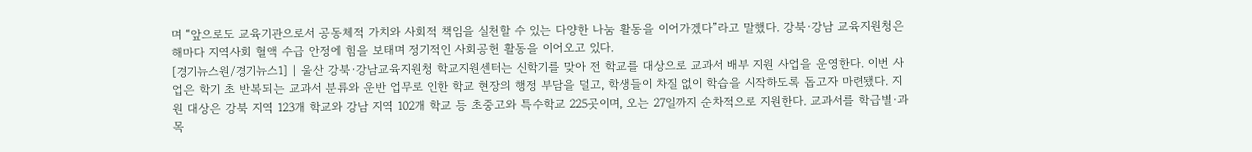며 “앞으로도 교육기관으로서 공동체적 가치와 사회적 책임을 실천할 수 있는 다양한 나눔 활동을 이어가겠다”라고 말했다. 강북·강남 교육지원청은 해마다 지역사회 혈액 수급 안정에 힘을 보태며 정기적인 사회공헌 활동을 이어오고 있다.
[경기뉴스원/경기뉴스1] | 울산 강북·강남교육지원청 학교지원센터는 신학기를 맞아 전 학교를 대상으로 교과서 배부 지원 사업을 운영한다. 이번 사업은 학기 초 반복되는 교과서 분류와 운반 업무로 인한 학교 현장의 행정 부담을 덜고, 학생들이 차질 없이 학습을 시작하도록 돕고자 마련됐다. 지원 대상은 강북 지역 123개 학교와 강남 지역 102개 학교 등 초중고와 특수학교 225곳이며, 오는 27일까지 순차적으로 지원한다. 교과서를 학급별·과목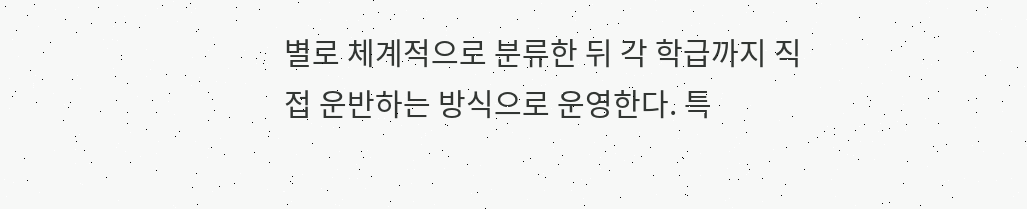별로 체계적으로 분류한 뒤 각 학급까지 직접 운반하는 방식으로 운영한다. 특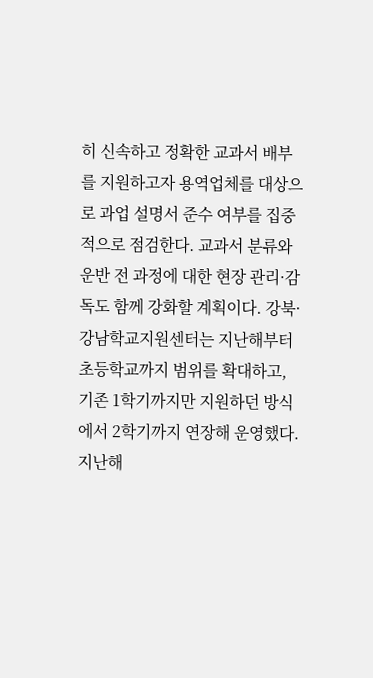히 신속하고 정확한 교과서 배부를 지원하고자 용역업체를 대상으로 과업 설명서 준수 여부를 집중적으로 점검한다. 교과서 분류와 운반 전 과정에 대한 현장 관리·감독도 함께 강화할 계획이다. 강북·강남학교지원센터는 지난해부터 초등학교까지 범위를 확대하고, 기존 1학기까지만 지원하던 방식에서 2학기까지 연장해 운영했다. 지난해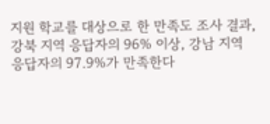지원 학교를 대상으로 한 만족도 조사 결과, 강북 지역 응답자의 96% 이상, 강남 지역 응답자의 97.9%가 만족한다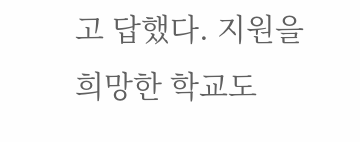고 답했다. 지원을 희망한 학교도